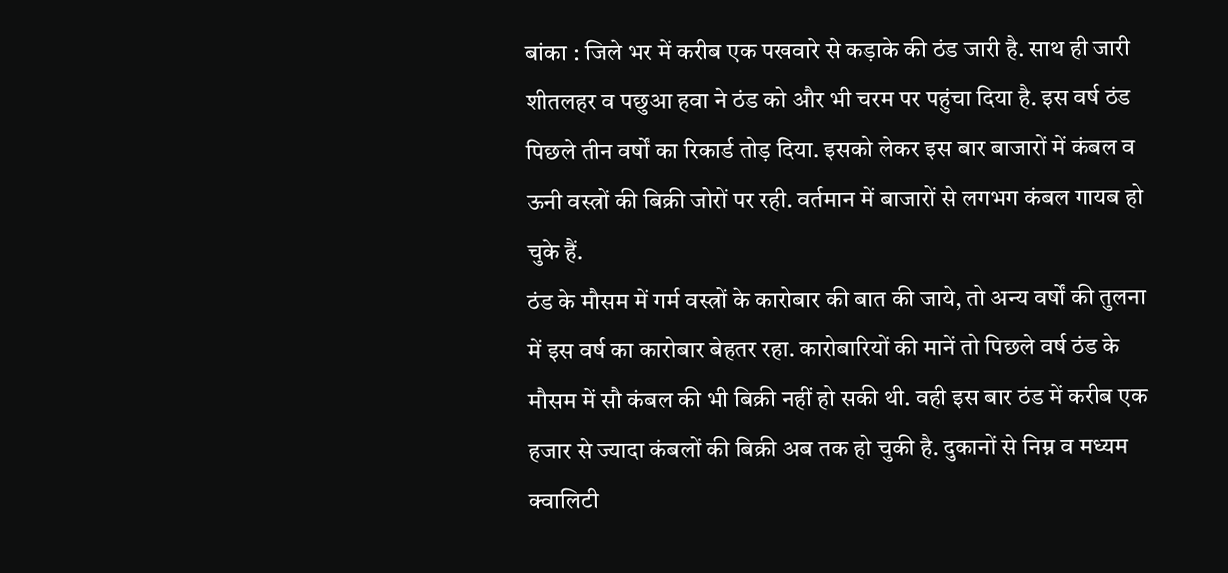बांका : जिले भर में करीब एक पखवारे से कड़ाके की ठंड जारी है. साथ ही जारी शीतलहर व पछुआ हवा ने ठंड को और भी चरम पर पहुंचा दिया है. इस वर्ष ठंड पिछले तीन वर्षों का रिकार्ड तोड़ दिया. इसको लेकर इस बार बाजारों में कंबल व ऊनी वस्त्रों की बिक्री जोरों पर रही. वर्तमान में बाजारों से लगभग कंबल गायब हो चुके हैं.
ठंड के मौसम में गर्म वस्त्रों के कारोबार की बात की जाये, तो अन्य वर्षों की तुलना में इस वर्ष का कारोबार बेहतर रहा. कारोबारियों की मानें तो पिछले वर्ष ठंड के मौसम में सौ कंबल की भी बिक्री नहीं हो सकी थी. वही इस बार ठंड में करीब एक हजार से ज्यादा कंबलों की बिक्री अब तक हो चुकी है. दुकानों से निम्न व मध्यम क्वालिटी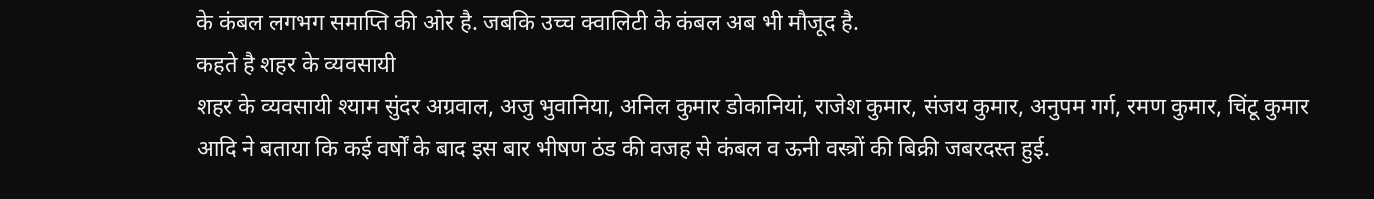के कंबल लगभग समाप्ति की ओर है. जबकि उच्च क्वालिटी के कंबल अब भी मौजूद है.
कहते है शहर के व्यवसायी
शहर के व्यवसायी श्याम सुंदर अग्रवाल, अजु भुवानिया, अनिल कुमार डोकानियां, राजेश कुमार, संजय कुमार, अनुपम गर्ग, रमण कुमार, चिंटू कुमार आदि ने बताया कि कई वर्षों के बाद इस बार भीषण ठंड की वजह से कंबल व ऊनी वस्त्रों की बिक्री जबरदस्त हुई.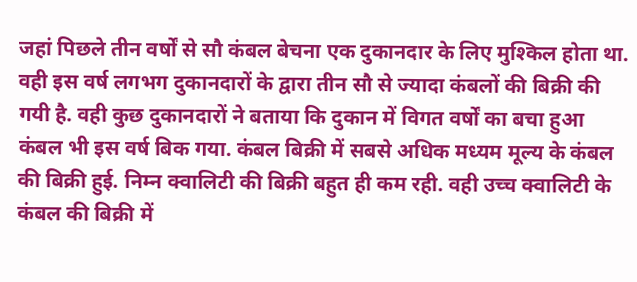जहां पिछले तीन वर्षों से सौ कंबल बेचना एक दुकानदार के लिए मुश्किल होता था. वही इस वर्ष लगभग दुकानदारों के द्वारा तीन सौ से ज्यादा कंबलों की बिक्री की गयी है. वही कुछ दुकानदारों ने बताया कि दुकान में विगत वर्षों का बचा हुआ कंबल भी इस वर्ष बिक गया. कंबल बिक्री में सबसे अधिक मध्यम मूल्य के कंबल की बिक्री हुई. निम्न क्वालिटी की बिक्री बहुत ही कम रही. वही उच्च क्वालिटी के कंबल की बिक्री में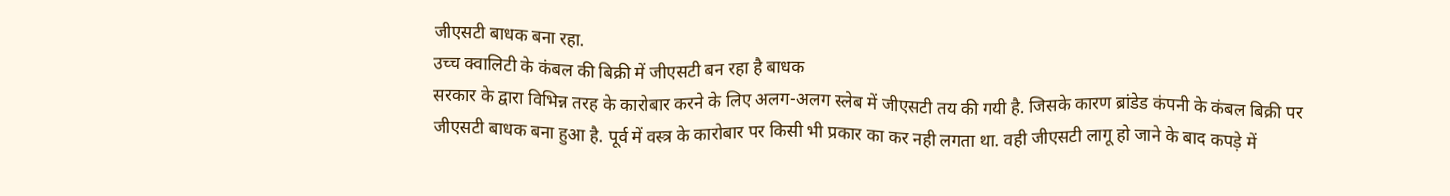जीएसटी बाधक बना रहा.
उच्च क्वालिटी के कंबल की बिक्री में जीएसटी बन रहा है बाधक
सरकार के द्वारा विभिन्न तरह के कारोबार करने के लिए अलग-अलग स्लेब में जीएसटी तय की गयी है. जिसके कारण ब्रांडेड कंपनी के कंबल बिक्री पर जीएसटी बाधक बना हुआ है. पूर्व में वस्त्र के कारोबार पर किसी भी प्रकार का कर नही लगता था. वही जीएसटी लागू हो जाने के बाद कपड़े में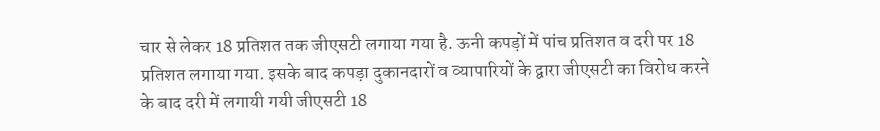चार से लेकर 18 प्रतिशत तक जीएसटी लगाया गया है. ऊनी कपड़ों में पांच प्रतिशत व दरी पर 18 प्रतिशत लगाया गया. इसके बाद कपड़ा दुकानदारों व व्यापारियों के द्वारा जीएसटी का विरोध करने के बाद दरी में लगायी गयी जीएसटी 18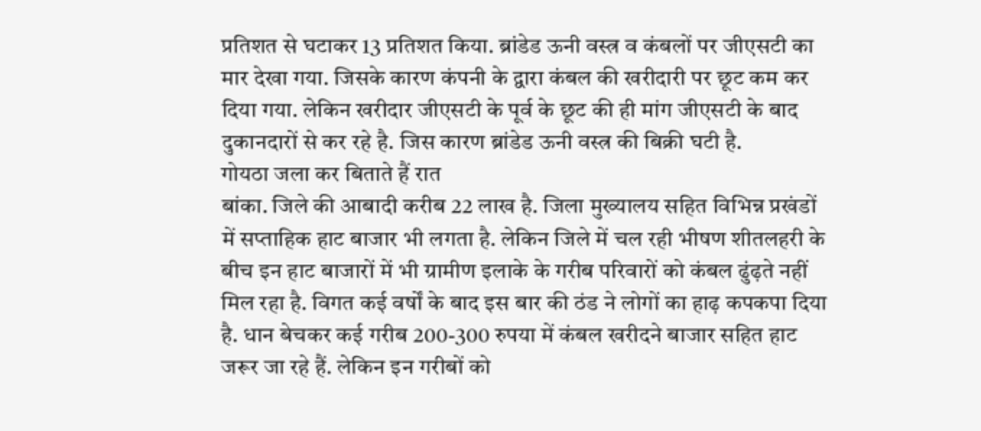प्रतिशत से घटाकर 13 प्रतिशत किया. ब्रांडेड ऊनी वस्त्र व कंबलों पर जीएसटी का मार देखा गया. जिसके कारण कंपनी के द्वारा कंबल की खरीदारी पर छूट कम कर दिया गया. लेकिन खरीदार जीएसटी के पूर्व के छूट की ही मांग जीएसटी के बाद दुकानदारों से कर रहे है. जिस कारण ब्रांडेड ऊनी वस्त्र की बिक्री घटी है.
गोयठा जला कर बिताते हैं रात
बांका. जिले की आबादी करीब 22 लाख है. जिला मुख्यालय सहित विभिन्न प्रखंडों में सप्ताहिक हाट बाजार भी लगता है. लेकिन जिले में चल रही भीषण शीतलहरी के बीच इन हाट बाजारों में भी ग्रामीण इलाके के गरीब परिवारों को कंबल ढुंढ़ते नहीं मिल रहा है. विगत कई वर्षों के बाद इस बार की ठंड ने लोगों का हाढ़ कपकपा दिया है. धान बेचकर कई गरीब 200-300 रुपया में कंबल खरीदने बाजार सहित हाट जरूर जा रहे हैं. लेकिन इन गरीबों को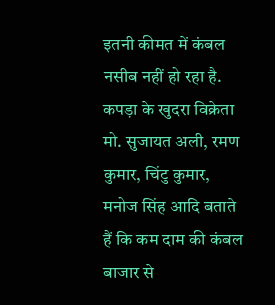इतनी कीमत में कंबल नसीब नहीं हो रहा है.
कपड़ा के खुदरा विक्रेता मो. सुजायत अली, रमण कुमार, चिंटु कुमार, मनोज सिंह आदि बताते हैं कि कम दाम की कंबल बाजार से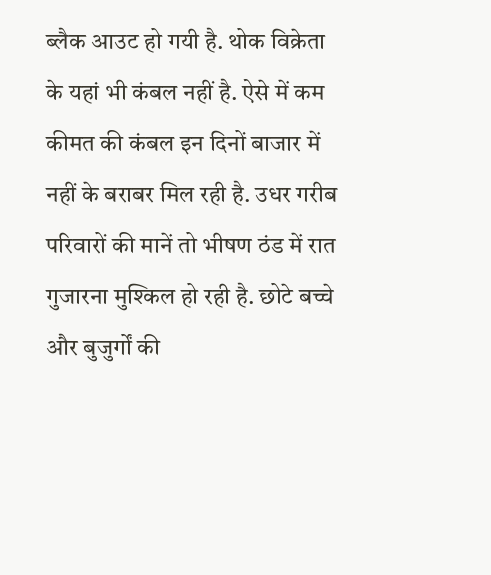ब्लैक आउट हो गयी है. थोक विक्रेता के यहां भी कंबल नहीं है. ऐसे में कम कीमत की कंबल इन दिनों बाजार में नहीं के बराबर मिल रही है. उधर गरीब परिवारों की मानें तो भीषण ठंड में रात गुजारना मुश्किल हो रही है. छोटे बच्चे और बुजुर्गों की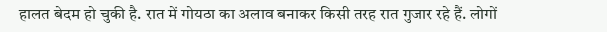हालत बेदम हो चुकी है. रात में गोयठा का अलाव बनाकर किसी तरह रात गुजार रहे हैं. लोगों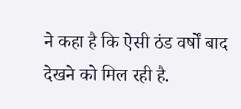ने कहा है कि ऐसी ठंड वर्षों बाद देखने को मिल रही है.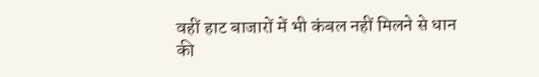वहीं हाट बाजारों में भी कंबल नहीं मिलने से धान की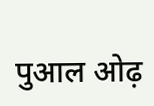पुआल ओढ़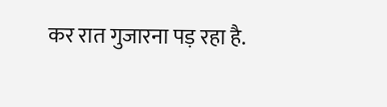कर रात गुजारना पड़ रहा है.